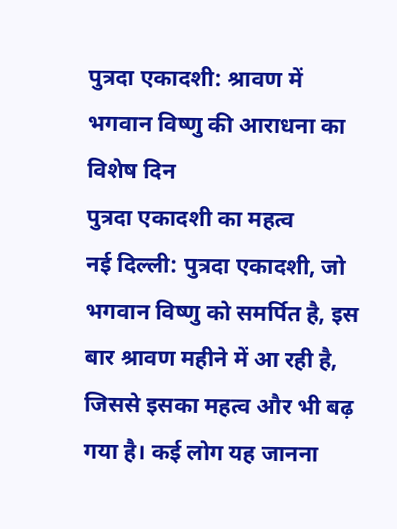पुत्रदा एकादशी: श्रावण में भगवान विष्णु की आराधना का विशेष दिन
पुत्रदा एकादशी का महत्व
नई दिल्ली: पुत्रदा एकादशी, जो भगवान विष्णु को समर्पित है, इस बार श्रावण महीने में आ रही है, जिससे इसका महत्व और भी बढ़ गया है। कई लोग यह जानना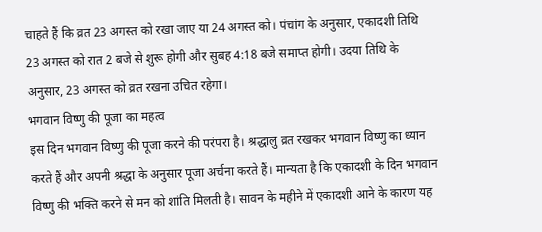चाहते हैं कि व्रत 23 अगस्त को रखा जाए या 24 अगस्त को। पंचांग के अनुसार, एकादशी तिथि 23 अगस्त को रात 2 बजे से शुरू होगी और सुबह 4:18 बजे समाप्त होगी। उदया तिथि के अनुसार, 23 अगस्त को व्रत रखना उचित रहेगा।
भगवान विष्णु की पूजा का महत्व
इस दिन भगवान विष्णु की पूजा करने की परंपरा है। श्रद्धालु व्रत रखकर भगवान विष्णु का ध्यान करते हैं और अपनी श्रद्धा के अनुसार पूजा अर्चना करते हैं। मान्यता है कि एकादशी के दिन भगवान विष्णु की भक्ति करने से मन को शांति मिलती है। सावन के महीने में एकादशी आने के कारण यह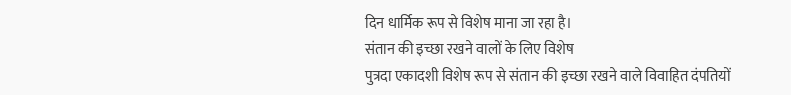दिन धार्मिक रूप से विशेष माना जा रहा है।
संतान की इच्छा रखने वालों के लिए विशेष
पुत्रदा एकादशी विशेष रूप से संतान की इच्छा रखने वाले विवाहित दंपतियों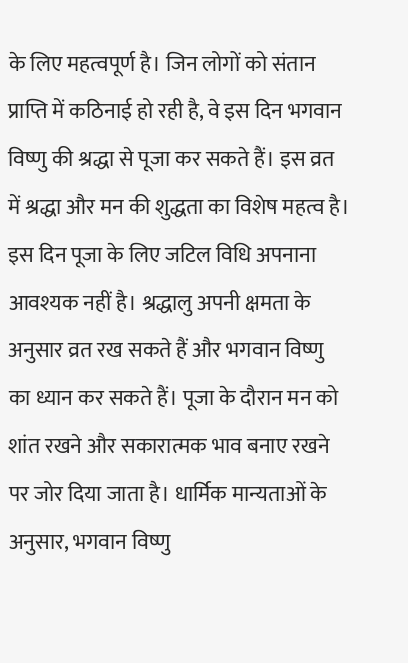के लिए महत्वपूर्ण है। जिन लोगों को संतान प्राप्ति में कठिनाई हो रही है, वे इस दिन भगवान विष्णु की श्रद्धा से पूजा कर सकते हैं। इस व्रत में श्रद्धा और मन की शुद्धता का विशेष महत्व है।
इस दिन पूजा के लिए जटिल विधि अपनाना आवश्यक नहीं है। श्रद्धालु अपनी क्षमता के अनुसार व्रत रख सकते हैं और भगवान विष्णु का ध्यान कर सकते हैं। पूजा के दौरान मन को शांत रखने और सकारात्मक भाव बनाए रखने पर जोर दिया जाता है। धार्मिक मान्यताओं के अनुसार, भगवान विष्णु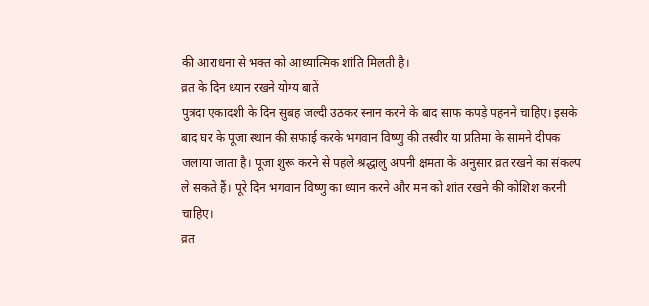की आराधना से भक्त को आध्यात्मिक शांति मिलती है।
व्रत के दिन ध्यान रखने योग्य बातें
पुत्रदा एकादशी के दिन सुबह जल्दी उठकर स्नान करने के बाद साफ कपड़े पहनने चाहिए। इसके बाद घर के पूजा स्थान की सफाई करके भगवान विष्णु की तस्वीर या प्रतिमा के सामने दीपक जलाया जाता है। पूजा शुरू करने से पहले श्रद्धालु अपनी क्षमता के अनुसार व्रत रखने का संकल्प ले सकते हैं। पूरे दिन भगवान विष्णु का ध्यान करने और मन को शांत रखने की कोशिश करनी चाहिए।
व्रत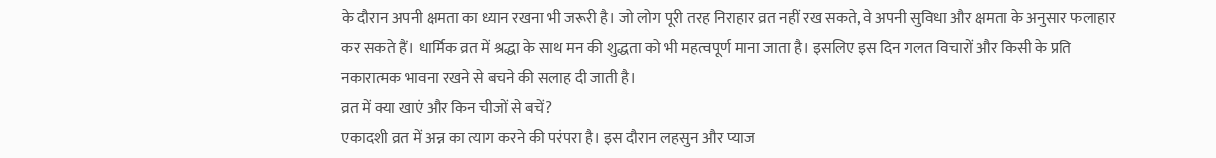के दौरान अपनी क्षमता का ध्यान रखना भी जरूरी है। जो लोग पूरी तरह निराहार व्रत नहीं रख सकते, वे अपनी सुविधा और क्षमता के अनुसार फलाहार कर सकते हैं। धार्मिक व्रत में श्रद्धा के साथ मन की शुद्धता को भी महत्वपूर्ण माना जाता है। इसलिए इस दिन गलत विचारों और किसी के प्रति नकारात्मक भावना रखने से बचने की सलाह दी जाती है।
व्रत में क्या खाएं और किन चीजों से बचें?
एकादशी व्रत में अन्न का त्याग करने की परंपरा है। इस दौरान लहसुन और प्याज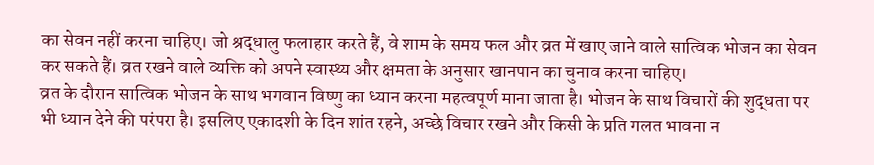का सेवन नहीं करना चाहिए। जो श्रद्धालु फलाहार करते हैं, वे शाम के समय फल और व्रत में खाए जाने वाले सात्विक भोजन का सेवन कर सकते हैं। व्रत रखने वाले व्यक्ति को अपने स्वास्थ्य और क्षमता के अनुसार खानपान का चुनाव करना चाहिए।
व्रत के दौरान सात्विक भोजन के साथ भगवान विष्णु का ध्यान करना महत्वपूर्ण माना जाता है। भोजन के साथ विचारों की शुद्धता पर भी ध्यान देने की परंपरा है। इसलिए एकादशी के दिन शांत रहने, अच्छे विचार रखने और किसी के प्रति गलत भावना न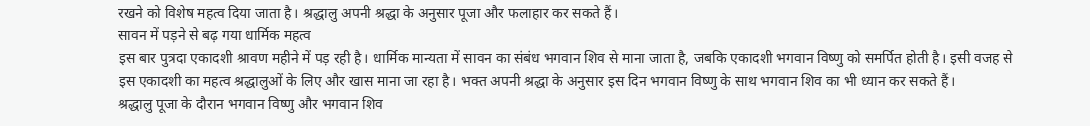रखने को विशेष महत्व दिया जाता है। श्रद्धालु अपनी श्रद्धा के अनुसार पूजा और फलाहार कर सकते हैं।
सावन में पड़ने से बढ़ गया धार्मिक महत्व
इस बार पुत्रदा एकादशी श्रावण महीने में पड़ रही है। धार्मिक मान्यता में सावन का संबंध भगवान शिव से माना जाता है, जबकि एकादशी भगवान विष्णु को समर्पित होती है। इसी वजह से इस एकादशी का महत्व श्रद्धालुओं के लिए और खास माना जा रहा है। भक्त अपनी श्रद्धा के अनुसार इस दिन भगवान विष्णु के साथ भगवान शिव का भी ध्यान कर सकते हैं।
श्रद्धालु पूजा के दौरान भगवान विष्णु और भगवान शिव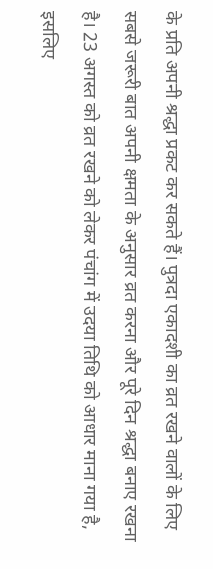के प्रति अपनी श्रद्धा प्रकट कर सकते हैं। पुत्रदा एकादशी का व्रत रखने वालों के लिए सबसे जरूरी बात अपनी क्षमता के अनुसार व्रत करना और पूरे दिन श्रद्धा बनाए रखना है। 23 अगस्त को व्रत रखने को लेकर पंचांग में उदया तिथि को आधार माना गया है, इसलिए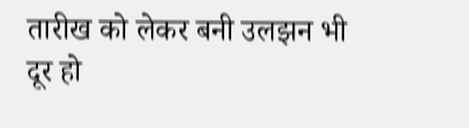तारीख को लेकर बनी उलझन भी दूर हो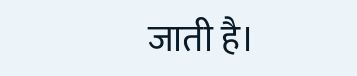जाती है।